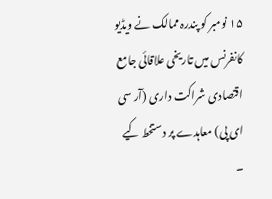۱۵ نومبر کو پندرہ ممالک نے ویڈیو کانفرنس میں تاریخی علاقائی جامع اقتصادی شراکت داری (آر سی ای پی) معاہدے پر دستخط کیے ۔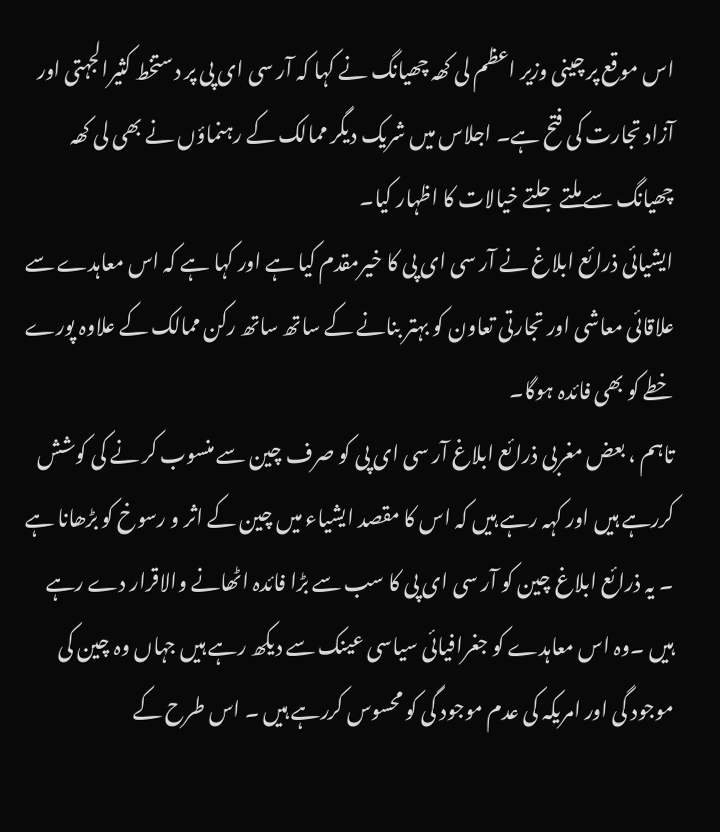اس موقع پر چینی وزیر اعظم لی کھہ چھیانگ نے کہا کہ آر سی ای پی پر دستخط کثیرالجہتی اور آزاد تجارت کی فتح ہے۔ اجلاس میں شریک دیگر ممالک کے رہنماؤں نے بھی لی کھہ چھیانگ سے ملتے جلتے خیالات کا اظہار کیا۔
ایشیائی ذرائع ابلاغ نے آر سی ای پی کا خیرمقدم کیا ہے اور کہا ہے کہ اس معاہدے سے علاقائی معاشی اور تجارتی تعاون کو بہتر بنانے کے ساتھ ساتھ رکن ممالک کے علاوہ پورے خطے کو بھی فائدہ ہوگا۔
تاہم ، بعض مغربی ذرائع ابلاغ آر سی ای پی کو صرف چین سے منسوب کر نے کی کوشش کررہے ہیں اور کہہ رہے ہیں کہ اس کا مقصد ایشیاء میں چین کے اثر و رسوخ کو بڑھانا ہے ۔ یہ ذرائع ابلاغ چین کو آر سی ای پی کا سب سے بڑا فائدہ اٹھانے والاقرار دے رہے ہیں ۔وہ اس معاہدے کو جغرافیائی سیاسی عینک سے دیکھ رہے ہیں جہاں وہ چین کی موجود گی اور امریکہ کی عدم موجود گی کو محسوس کررہے ہیں ۔ اس طرح کے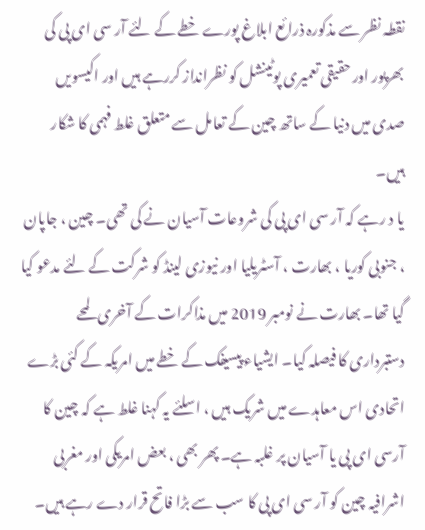نقطہ نظر سے مذکورہ ذرائع ابلاغ پورے خطے کے لئے آر سی ای پی کی بھرپور اور حقیقی تعمیری پوٹینشل کو نظرانداز کررہے ہیں اور اکیسویں صدی میں دنیا کے ساتھ چین کے تعامل سے متعلق غلط فہمی کا شکار ہیں۔
یا د رہے کہ آر سی ای پی کی شروعات آسیان نے کی تھی۔ چین ، جاپان ، جنوبی کوریا ، بھارت ، آسٹریلیا اور نیوزی لینڈ کو شرکت کے لئے مدعو کیا گیا تھا۔ بھارت نے نومبر 2019 میں مذاکرات کے آخری لمحے دستبرداری کا فیصلہ کیا۔ ایشیاء پیسیفک کے خطے میں امریکہ کے کئی بڑے اتحادی اس معاہدے میں شریک ہیں ، اسلئے یہ کہنا غلط ہے کہ چین کا آرسی ای پی یا آسیان پر غلبہ ہے۔ پھر بھی ، بعض امریکی اور مغربی اشرافیہ چین کو آر سی ای پی کا سب سے بڑا فاتح قرار دے رہے ہیں۔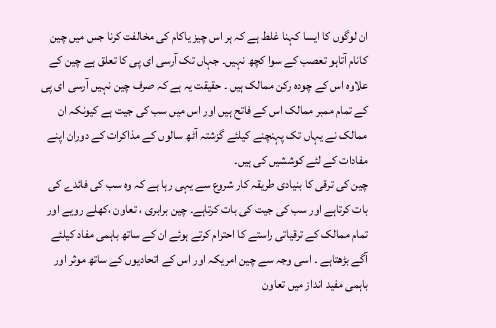ان لوگوں کا ایسا کہنا غلط ہے کہ ہر اس چیز یاکام کی مخالفت کرنا جس میں چین کانام آتاہو تعصب کے سوا کچھ نہیں۔ جہاں تک آرسی ای پی کا تعلق ہے چین کے علاوہ اس کے چودہ رکن ممالک ہیں ۔ حقیقت یہ ہے کہ صرف چین نہیں آرسی ای پی کے تمام ممبر ممالک اس کے فاتح ہیں اور اس میں سب کی جیت ہے کیونکہ ان ممالک نے یہاں تک پہنچنے کیلئے گزشتہ آٹھ سالوں کے مذاکرات کے دوران اپنے مفادات کے لئے کوششیں کی ہیں۔
چین کی ترقی کا بنیادی طریقہ کار شروع سے یہی رہا ہے کہ وہ سب کی فائدے کی بات کرتاہے اور سب کی جیت کی بات کرتاہے۔ چین برابری ، تعاون ،کھلے رویے اور تمام ممالک کے ترقیاتی راستے کا احترام کرتے ہوئے ان کے ساتھ باہمی مفاد کیلئے آگے بڑھتاہے ۔ اسی وجہ سے چین امریکہ اور اس کے اتحادیوں کے ساتھ موثر اور باہمی مفید انداز میں تعاون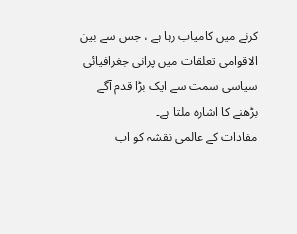کرنے میں کامیاب رہا ہے ، جس سے بین الاقوامی تعلقات میں پرانی جغرافیائی سیاسی سمت سے ایک بڑا قدم آگے بڑھنے کا اشارہ ملتا ہے۔
مفادات کے عالمی نقشہ کو اب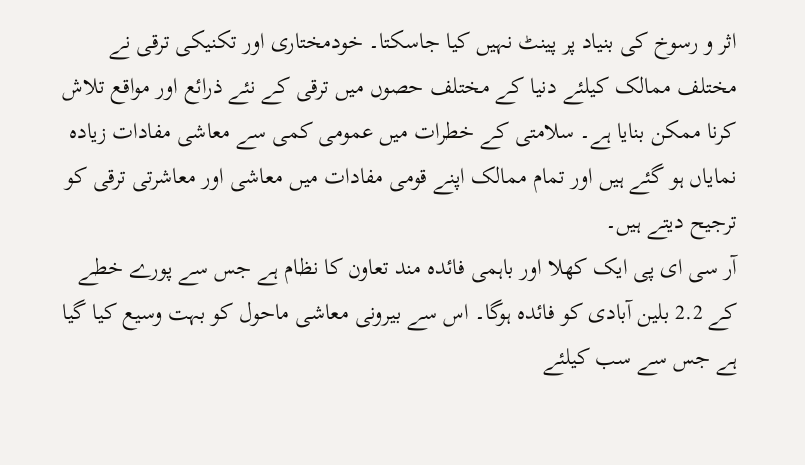اثر و رسوخ کی بنیاد پر پینٹ نہیں کیا جاسکتا۔ خودمختاری اور تکنیکی ترقی نے مختلف ممالک کیلئے دنیا کے مختلف حصوں میں ترقی کے نئے ذرائع اور مواقع تلاش کرنا ممکن بنایا ہے۔ سلامتی کے خطرات میں عمومی کمی سے معاشی مفادات زیادہ نمایاں ہو گئے ہیں اور تمام ممالک اپنے قومی مفادات میں معاشی اور معاشرتی ترقی کو ترجیح دیتے ہیں۔
آر سی ای پی ایک کھلا اور باہمی فائدہ مند تعاون کا نظام ہے جس سے پورے خطے کے 2.2 بلین آبادی کو فائدہ ہوگا۔ اس سے بیرونی معاشی ماحول کو بہت وسیع کیا گیا ہے جس سے سب کیلئے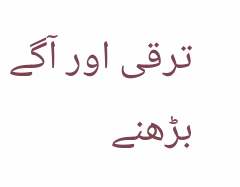ترقی اور آگے بڑھنے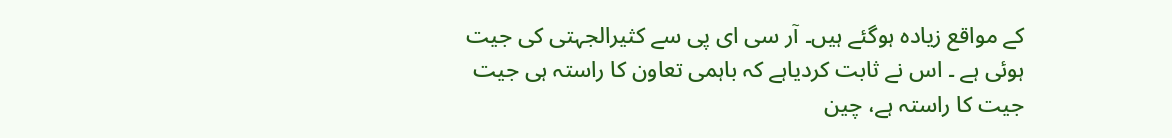کے مواقع زیادہ ہوگئے ہیں۔ آر سی ای پی سے کثیرالجہتی کی جیت ہوئی ہے ۔ اس نے ثابت کردیاہے کہ باہمی تعاون کا راستہ ہی جیت جیت کا راستہ ہے، چین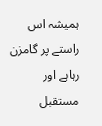ہمیشہ اس راستے پر گامزن رہاہے اور مستقبل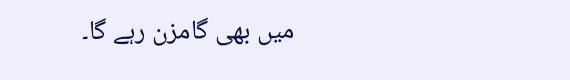میں بھی گامزن رہے گا۔